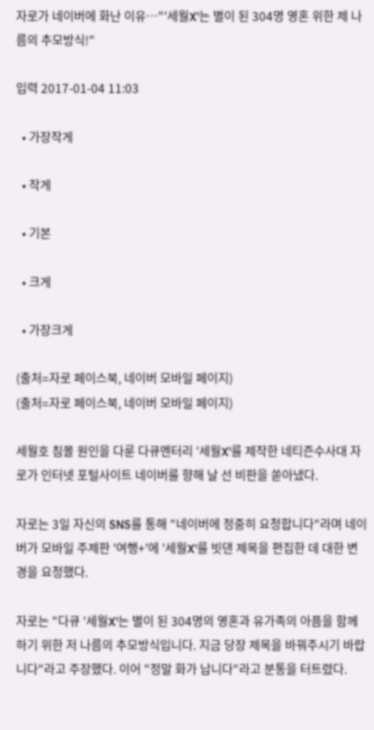자로가 네이버에 화난 이유…"'세월X'는 별이 된 304명 영혼 위한 제 나름의 추모방식!"

입력 2017-01-04 11:03

  • 가장작게

  • 작게

  • 기본

  • 크게

  • 가장크게

(출처=자로 페이스북, 네이버 모바일 페이지)
(출처=자로 페이스북, 네이버 모바일 페이지)

세월호 침몰 원인을 다룬 다큐멘터리 '세월X'를 제작한 네티즌수사대 자로가 인터넷 포털사이트 네이버를 향해 날 선 비판을 쏟아냈다.

자로는 3일 자신의 SNS를 통해 "네이버에 정중히 요청합니다"라며 네이버가 모바일 주제판 '여행+'에 '세월X'를 빗댄 제목을 편집한 데 대한 변경을 요청했다.

자로는 "다큐 '세월X'는 별이 된 304명의 영혼과 유가족의 아픔을 함께하기 위한 저 나름의 추모방식입니다. 지금 당장 제목을 바꿔주시기 바랍니다"라고 주장했다. 이어 "정말 화가 납니다"라고 분통을 터트렸다.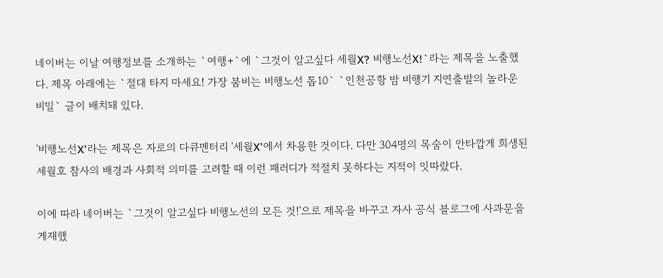네이버는 이날 여행정보를 소개하는 `여행+`에 `그것이 알고싶다 세월X? 비행노선X!`라는 제목을 노출했다. 제목 아래에는 `절대 타지 마세요! 가장 붐비는 비행노선 톱10` `인천공항 밤 비행기 지연출발의 놀라운 비밀` 글이 배치돼 있다.

'비행노선X'라는 제목은 자로의 다큐멘터리 '세월X'에서 차용한 것이다. 다만 304명의 목숨이 안타깝게 희생된 세월호 참사의 배경과 사회적 의미를 고려할 때 이런 패러디가 적절치 못하다는 지적이 잇따랐다.

이에 따라 네이버는 `그것이 알고싶다 비행노선의 모든 것!'으로 제목을 바꾸고 자사 공식 블로그에 사과문을 게재했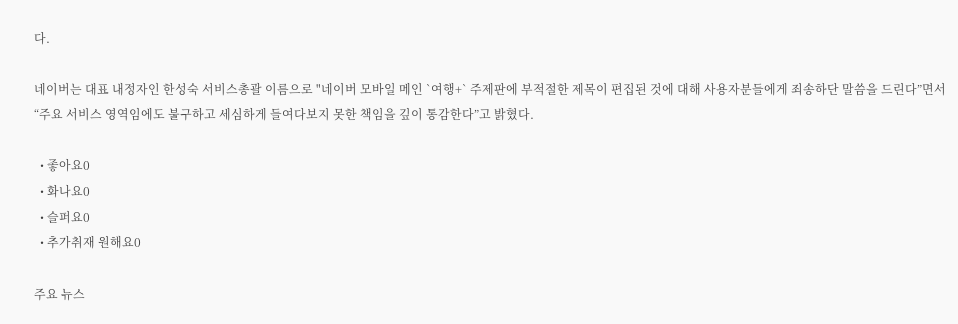다.

네이버는 대표 내정자인 한성숙 서비스총괄 이름으로 "네이버 모바일 메인 `여행+` 주제판에 부적절한 제목이 편집된 것에 대해 사용자분들에게 죄송하단 말씀을 드린다”면서 “주요 서비스 영역임에도 불구하고 세심하게 들여다보지 못한 책임을 깊이 통감한다”고 밝혔다.

  • 좋아요0
  • 화나요0
  • 슬퍼요0
  • 추가취재 원해요0

주요 뉴스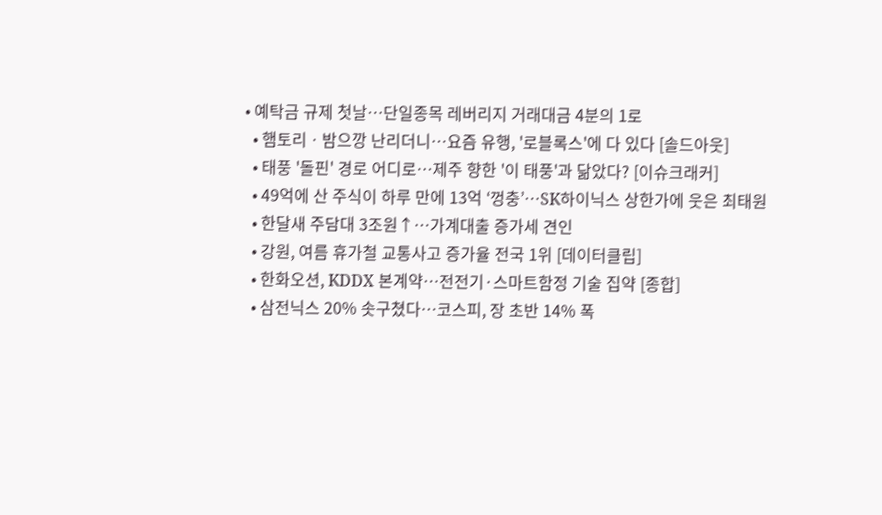• 예탁금 규제 첫날…단일종목 레버리지 거래대금 4분의 1로
  • 햄토리ㆍ밤으깡 난리더니⋯요즘 유행, '로블록스'에 다 있다 [솔드아웃]
  • 태풍 '돌핀' 경로 어디로…제주 향한 '이 태풍'과 닮았다? [이슈크래커]
  • 49억에 산 주식이 하루 만에 13억 ‘껑충’⋯SK하이닉스 상한가에 웃은 최태원
  • 한달새 주담대 3조원↑⋯가계대출 증가세 견인
  • 강원, 여름 휴가철 교통사고 증가율 전국 1위 [데이터클립]
  • 한화오션, KDDX 본계약…전전기·스마트함정 기술 집약 [종합]
  • 삼전닉스 20% 솟구쳤다⋯코스피, 장 초반 14% 폭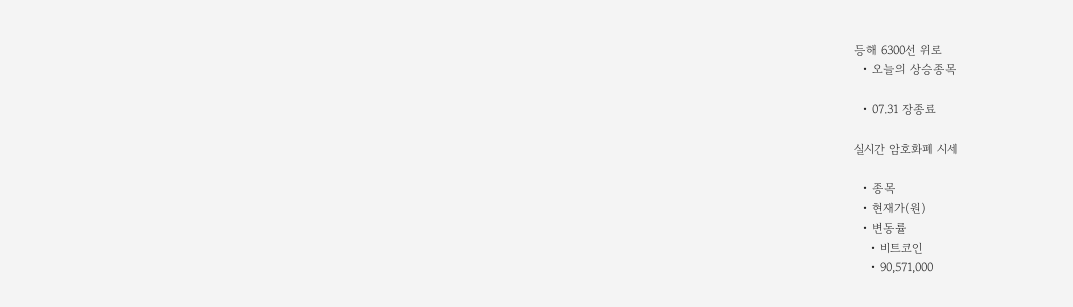등해 6300선 위로
  • 오늘의 상승종목

  • 07.31 장종료

실시간 암호화폐 시세

  • 종목
  • 현재가(원)
  • 변동률
    • 비트코인
    • 90,571,000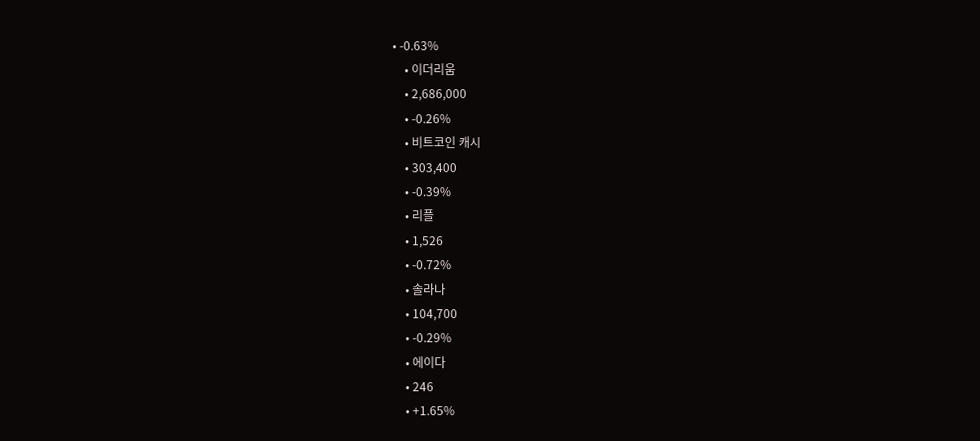• -0.63%
    • 이더리움
    • 2,686,000
    • -0.26%
    • 비트코인 캐시
    • 303,400
    • -0.39%
    • 리플
    • 1,526
    • -0.72%
    • 솔라나
    • 104,700
    • -0.29%
    • 에이다
    • 246
    • +1.65%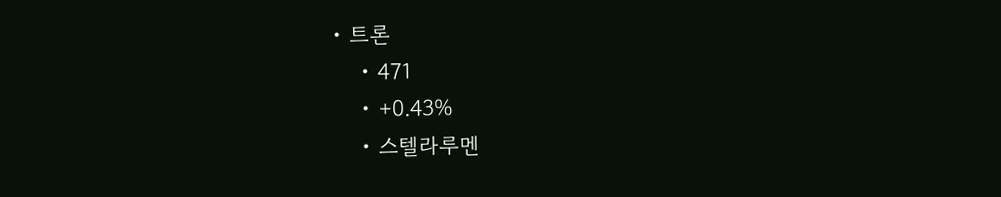• 트론
    • 471
    • +0.43%
    • 스텔라루멘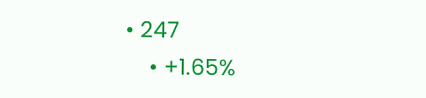• 247
    • +1.65%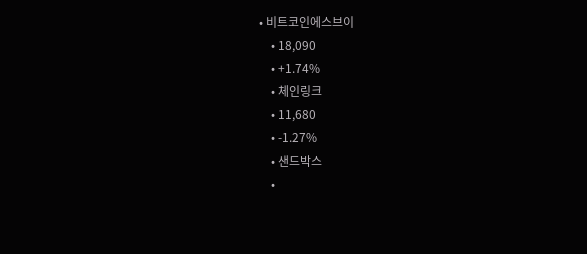• 비트코인에스브이
    • 18,090
    • +1.74%
    • 체인링크
    • 11,680
    • -1.27%
    • 샌드박스
    •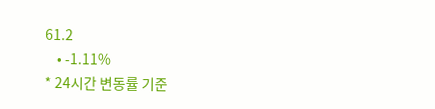61.2
    • -1.11%
* 24시간 변동률 기준